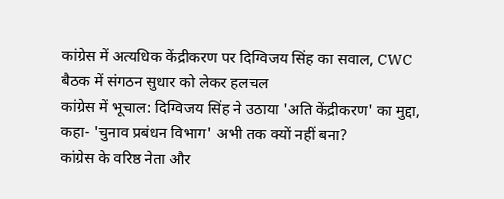कांग्रेस में अत्यधिक केंद्रीकरण पर दिग्विजय सिंह का सवाल, CWC बैठक में संगठन सुधार को लेकर हलचल
कांग्रेस में भूचाल: दिग्विजय सिंह ने उठाया 'अति केंद्रीकरण' का मुद्दा, कहा- 'चुनाव प्रबंधन विभाग' अभी तक क्यों नहीं बना?
कांग्रेस के वरिष्ठ नेता और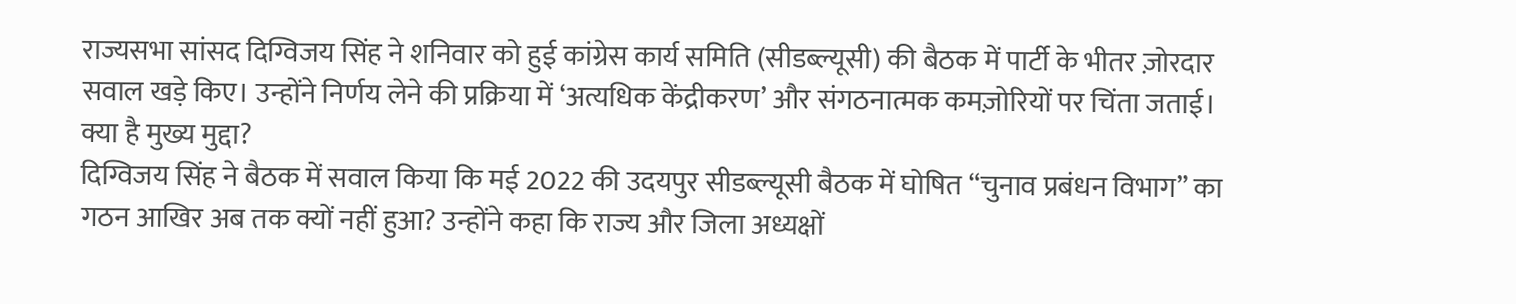राज्यसभा सांसद दिग्विजय सिंह ने शनिवार को हुई कांग्रेस कार्य समिति (सीडब्ल्यूसी) की बैठक में पार्टी के भीतर ज़ोरदार सवाल खड़े किए। उन्होंने निर्णय लेने की प्रक्रिया में ‘अत्यधिक केंद्रीकरण’ और संगठनात्मक कमज़ोरियों पर चिंता जताई।
क्या है मुख्य मुद्दा?
दिग्विजय सिंह ने बैठक में सवाल किया कि मई 2022 की उदयपुर सीडब्ल्यूसी बैठक में घोषित “चुनाव प्रबंधन विभाग” का गठन आखिर अब तक क्यों नहीं हुआ? उन्होंने कहा कि राज्य और जिला अध्यक्षों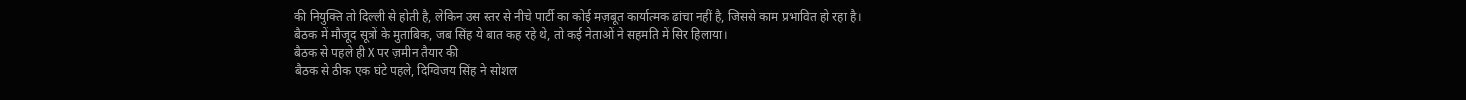की नियुक्ति तो दिल्ली से होती है, लेकिन उस स्तर से नीचे पार्टी का कोई मज़बूत कार्यात्मक ढांचा नहीं है, जिससे काम प्रभावित हो रहा है।
बैठक में मौजूद सूत्रों के मुताबिक, जब सिंह ये बात कह रहे थे, तो कई नेताओं ने सहमति में सिर हिलाया।
बैठक से पहले ही X पर ज़मीन तैयार की
बैठक से ठीक एक घंटे पहले, दिग्विजय सिंह ने सोशल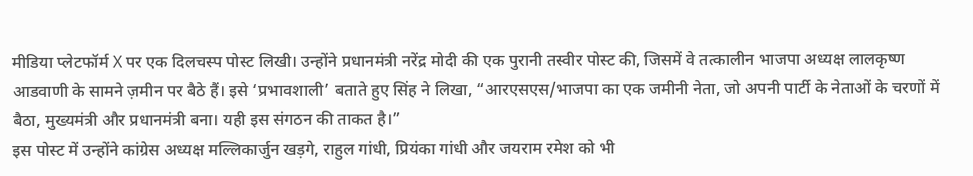मीडिया प्लेटफॉर्म X पर एक दिलचस्प पोस्ट लिखी। उन्होंने प्रधानमंत्री नरेंद्र मोदी की एक पुरानी तस्वीर पोस्ट की, जिसमें वे तत्कालीन भाजपा अध्यक्ष लालकृष्ण आडवाणी के सामने ज़मीन पर बैठे हैं। इसे ‘प्रभावशाली’ बताते हुए सिंह ने लिखा, “आरएसएस/भाजपा का एक जमीनी नेता, जो अपनी पार्टी के नेताओं के चरणों में बैठा, मुख्यमंत्री और प्रधानमंत्री बना। यही इस संगठन की ताकत है।”
इस पोस्ट में उन्होंने कांग्रेस अध्यक्ष मल्लिकार्जुन खड़गे, राहुल गांधी, प्रियंका गांधी और जयराम रमेश को भी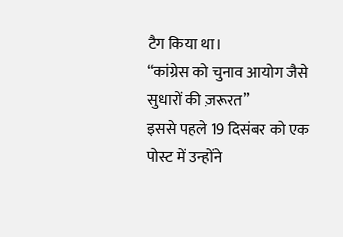टैग किया था।
“कांग्रेस को चुनाव आयोग जैसे सुधारों की ज़रूरत”
इससे पहले 19 दिसंबर को एक पोस्ट में उन्होंने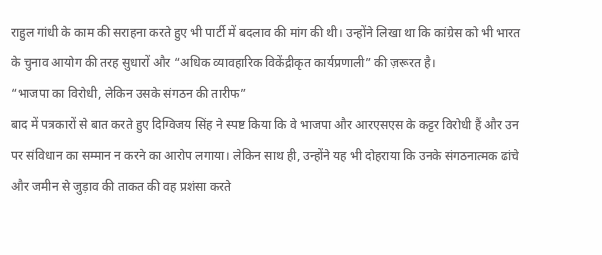राहुल गांधी के काम की सराहना करते हुए भी पार्टी में बदलाव की मांग की थी। उन्होंने लिखा था कि कांग्रेस को भी भारत के चुनाव आयोग की तरह सुधारों और “अधिक व्यावहारिक विकेंद्रीकृत कार्यप्रणाली” की ज़रूरत है।
“भाजपा का विरोधी, लेकिन उसके संगठन की तारीफ”
बाद में पत्रकारों से बात करते हुए दिग्विजय सिंह ने स्पष्ट किया कि वे भाजपा और आरएसएस के कट्टर विरोधी हैं और उन पर संविधान का सम्मान न करने का आरोप लगाया। लेकिन साथ ही, उन्होंने यह भी दोहराया कि उनके संगठनात्मक ढांचे और जमीन से जुड़ाव की ताकत की वह प्रशंसा करते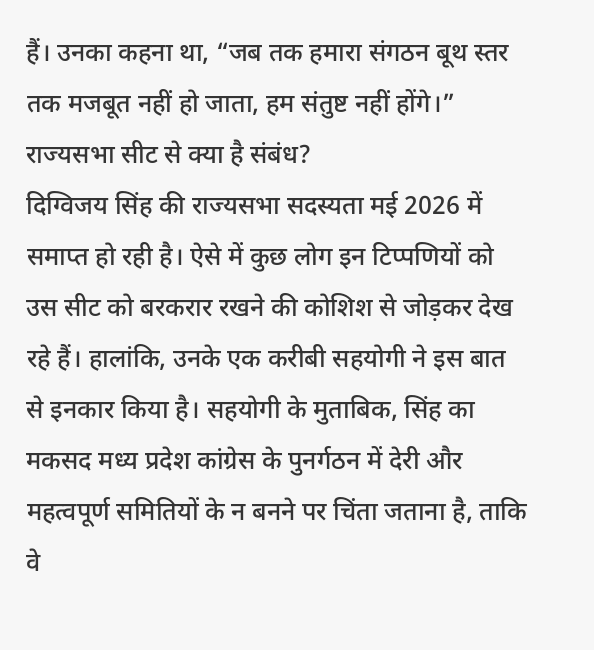हैं। उनका कहना था, “जब तक हमारा संगठन बूथ स्तर तक मजबूत नहीं हो जाता, हम संतुष्ट नहीं होंगे।”
राज्यसभा सीट से क्या है संबंध?
दिग्विजय सिंह की राज्यसभा सदस्यता मई 2026 में समाप्त हो रही है। ऐसे में कुछ लोग इन टिप्पणियों को उस सीट को बरकरार रखने की कोशिश से जोड़कर देख रहे हैं। हालांकि, उनके एक करीबी सहयोगी ने इस बात से इनकार किया है। सहयोगी के मुताबिक, सिंह का मकसद मध्य प्रदेश कांग्रेस के पुनर्गठन में देरी और महत्वपूर्ण समितियों के न बनने पर चिंता जताना है, ताकि वे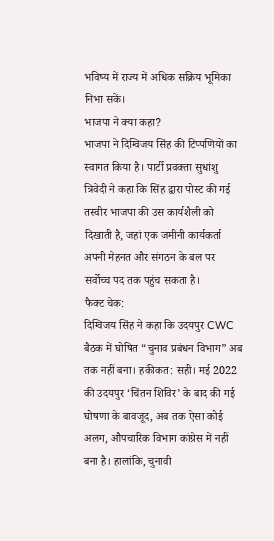भविष्य में राज्य में अधिक सक्रिय भूमिका निभा सकें।
भाजपा ने क्या कहा?
भाजपा ने दिग्विजय सिंह की टिप्पणियों का स्वागत किया है। पार्टी प्रवक्ता सुधांशु त्रिवेदी ने कहा कि सिंह द्वारा पोस्ट की गई तस्वीर भाजपा की उस कार्यशैली को दिखाती है, जहां एक जमीनी कार्यकर्ता अपनी मेहनत और संगठन के बल पर सर्वोच्च पद तक पहुंच सकता है।
फैक्ट चेक:
दिग्विजय सिंह ने कहा कि उदयपुर CWC बैठक में घोषित “चुनाव प्रबंधन विभाग” अब तक नहीं बना। हकीकत: सही। मई 2022 की उदयपुर ‘चिंतन शिविर’ के बाद की गई घोषणा के बावजूद, अब तक ऐसा कोई अलग, औपचारिक विभाग कांग्रेस में नहीं बना है। हालांकि, चुनावी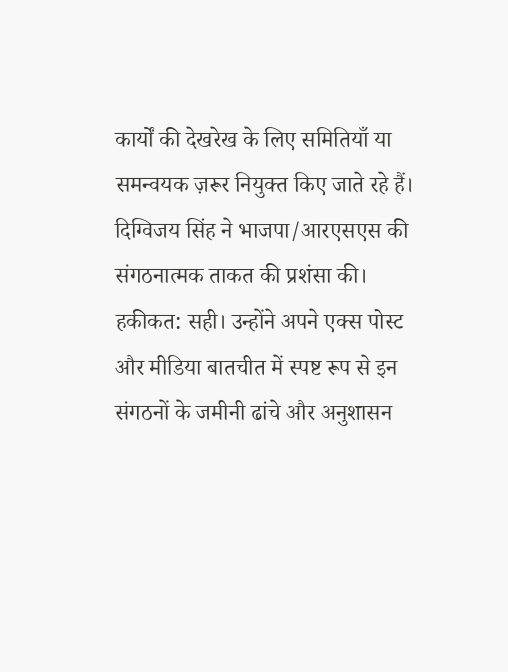कार्यों की देखरेख के लिए समितियाँ या समन्वयक ज़रूर नियुक्त किए जाते रहे हैं। दिग्विजय सिंह ने भाजपा/आरएसएस की संगठनात्मक ताकत की प्रशंसा की। हकीकत: सही। उन्होंने अपने एक्स पोस्ट और मीडिया बातचीत में स्पष्ट रूप से इन संगठनों के जमीनी ढांचे और अनुशासन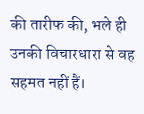की तारीफ की, भले ही उनकी विचारधारा से वह सहमत नहीं हैं।